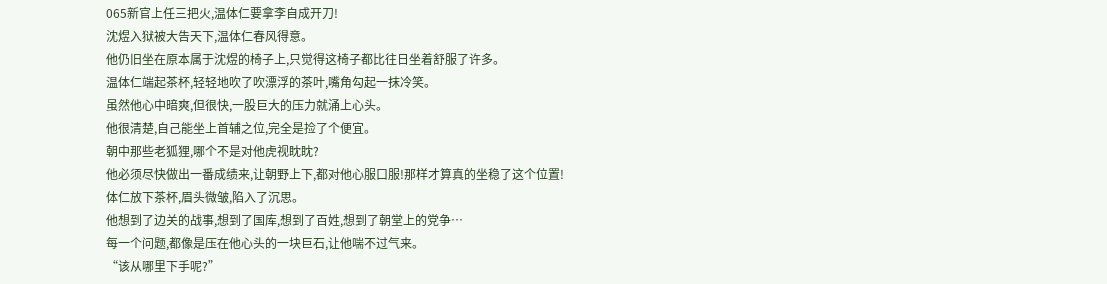065新官上任三把火,温体仁要拿李自成开刀!
沈煜入狱被大告天下,温体仁春风得意。
他仍旧坐在原本属于沈煜的椅子上,只觉得这椅子都比往日坐着舒服了许多。
温体仁端起茶杯,轻轻地吹了吹漂浮的茶叶,嘴角勾起一抹冷笑。
虽然他心中暗爽,但很快,一股巨大的压力就涌上心头。
他很清楚,自己能坐上首辅之位,完全是捡了个便宜。
朝中那些老狐狸,哪个不是对他虎视眈眈?
他必须尽快做出一番成绩来,让朝野上下,都对他心服口服!那样才算真的坐稳了这个位置!
体仁放下茶杯,眉头微皱,陷入了沉思。
他想到了边关的战事,想到了国库,想到了百姓,想到了朝堂上的党争…
每一个问题,都像是压在他心头的一块巨石,让他喘不过气来。
“该从哪里下手呢?”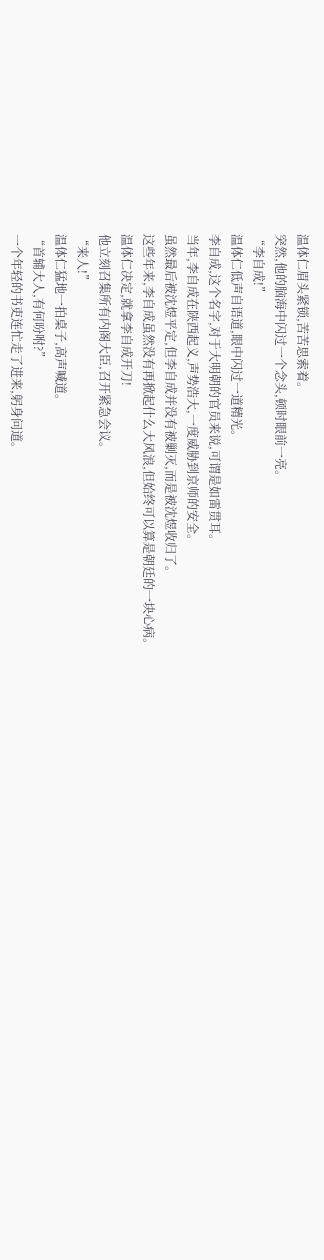温体仁眉头紧锁,苦苦思索着。
突然,他的脑海中闪过一个念头,顿时眼前一亮。
“李自成!”
温体仁低声自语道,眼中闪过一道精光。
李自成,这个名字,对于大明朝的官员来说,可谓是如雷贯耳。
当年,李自成在陕西起义,声势浩大,一度威胁到京师的安全。
虽然最后被沈煜平定,但李自成并没有被剿灭,而是被沈煜收归了。
这些年来,李自成虽然没有再掀起什么大风浪,但始终可以算是朝廷的一块心病。
温体仁决定,就拿李自成开刀!
他立刻召集所有内阁大臣,召开紧急会议。
“来人!”
温体仁猛地一拍桌子,高声喊道。
“首辅大人,有何吩咐?”
一个年轻的书吏连忙走了进来,躬身问道。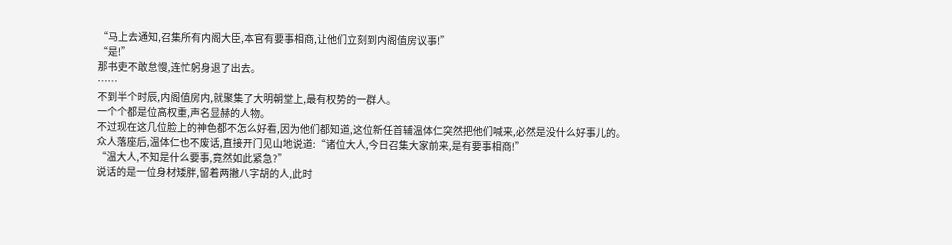“马上去通知,召集所有内阁大臣,本官有要事相商,让他们立刻到内阁值房议事!”
“是!”
那书吏不敢怠慢,连忙躬身退了出去。
……
不到半个时辰,内阁值房内,就聚集了大明朝堂上,最有权势的一群人。
一个个都是位高权重,声名显赫的人物。
不过现在这几位脸上的神色都不怎么好看,因为他们都知道,这位新任首辅温体仁突然把他们喊来,必然是没什么好事儿的。
众人落座后,温体仁也不废话,直接开门见山地说道:“诸位大人,今日召集大家前来,是有要事相商!”
“温大人,不知是什么要事,竟然如此紧急?”
说话的是一位身材矮胖,留着两撇八字胡的人,此时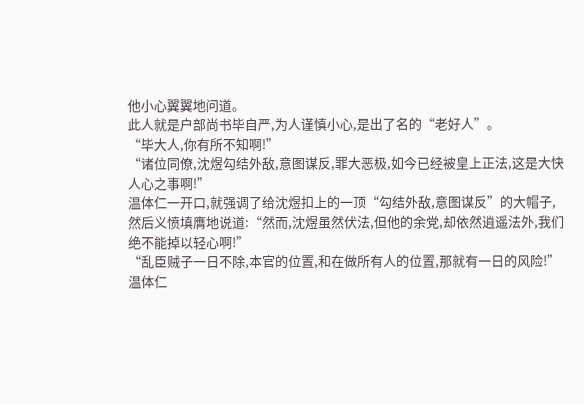他小心翼翼地问道。
此人就是户部尚书毕自严,为人谨慎小心,是出了名的“老好人”。
“毕大人,你有所不知啊!”
“诸位同僚,沈煜勾结外敌,意图谋反,罪大恶极,如今已经被皇上正法,这是大快人心之事啊!”
温体仁一开口,就强调了给沈煜扣上的一顶“勾结外敌,意图谋反”的大帽子,然后义愤填膺地说道:“然而,沈煜虽然伏法,但他的余党,却依然逍遥法外,我们绝不能掉以轻心啊!”
“乱臣贼子一日不除,本官的位置,和在做所有人的位置,那就有一日的风险!”
温体仁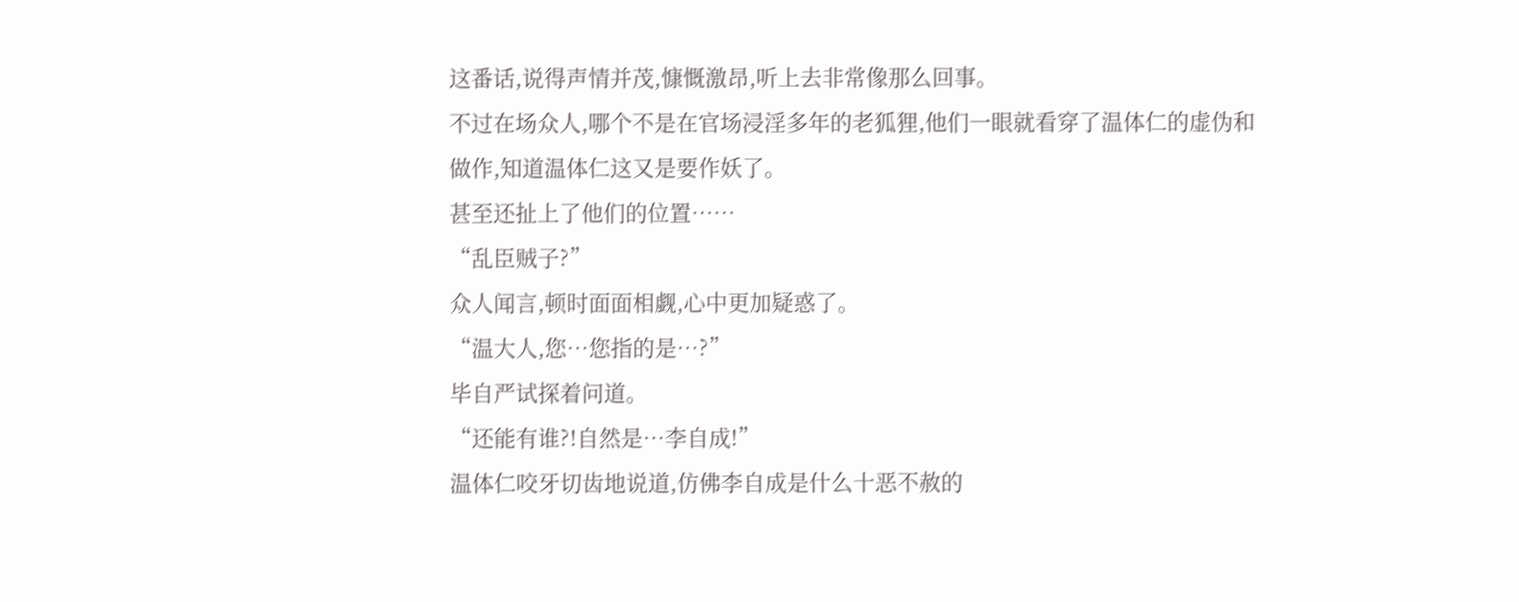这番话,说得声情并茂,慷慨激昂,听上去非常像那么回事。
不过在场众人,哪个不是在官场浸淫多年的老狐狸,他们一眼就看穿了温体仁的虚伪和做作,知道温体仁这又是要作妖了。
甚至还扯上了他们的位置……
“乱臣贼子?”
众人闻言,顿时面面相觑,心中更加疑惑了。
“温大人,您…您指的是…?”
毕自严试探着问道。
“还能有谁?!自然是…李自成!”
温体仁咬牙切齿地说道,仿佛李自成是什么十恶不赦的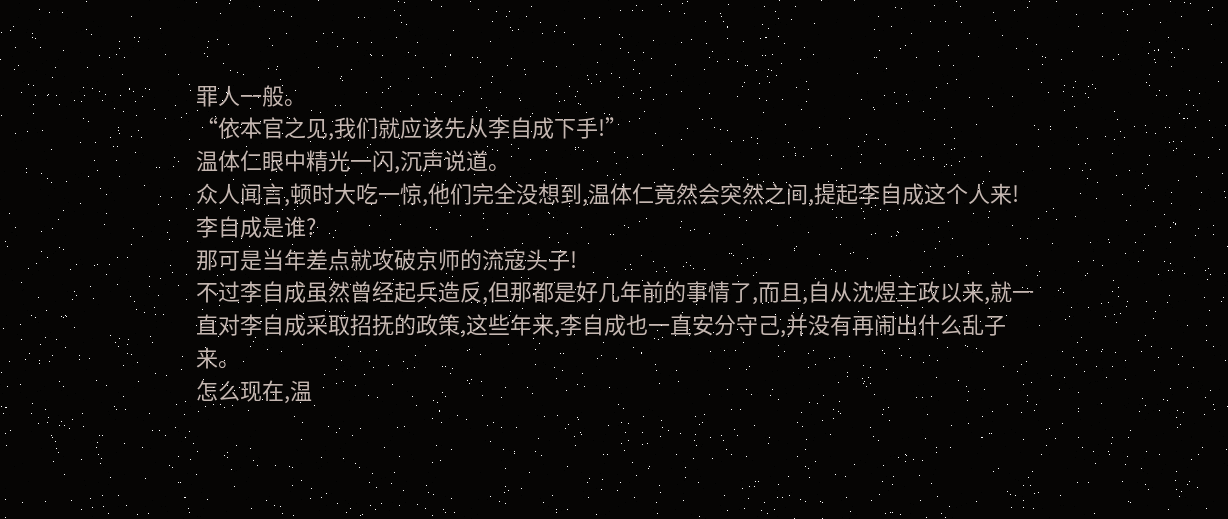罪人一般。
“依本官之见,我们就应该先从李自成下手!”
温体仁眼中精光一闪,沉声说道。
众人闻言,顿时大吃一惊,他们完全没想到,温体仁竟然会突然之间,提起李自成这个人来!
李自成是谁?
那可是当年差点就攻破京师的流寇头子!
不过李自成虽然曾经起兵造反,但那都是好几年前的事情了,而且,自从沈煜主政以来,就一直对李自成采取招抚的政策,这些年来,李自成也一直安分守己,并没有再闹出什么乱子来。
怎么现在,温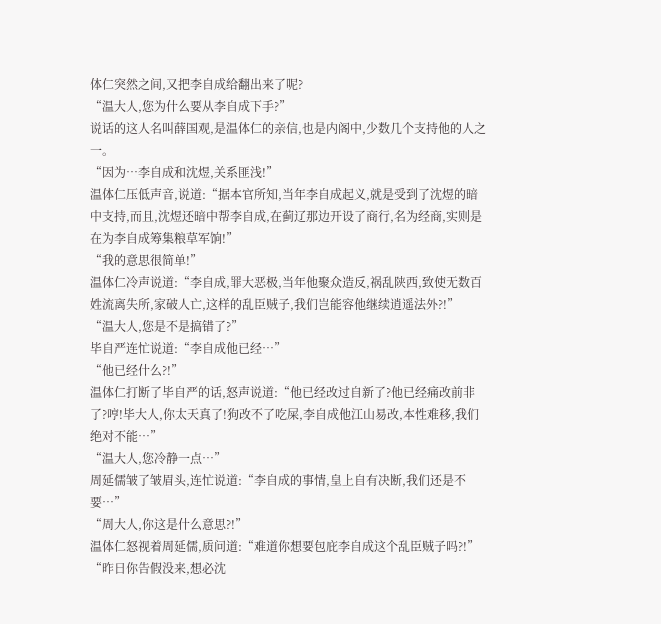体仁突然之间,又把李自成给翻出来了呢?
“温大人,您为什么要从李自成下手?”
说话的这人名叫薛国观,是温体仁的亲信,也是内阁中,少数几个支持他的人之一。
“因为…李自成和沈煜,关系匪浅!”
温体仁压低声音,说道:“据本官所知,当年李自成起义,就是受到了沈煜的暗中支持,而且,沈煜还暗中帮李自成,在蓟辽那边开设了商行,名为经商,实则是在为李自成筹集粮草军饷!”
“我的意思很简单!”
温体仁冷声说道:“李自成,罪大恶极,当年他聚众造反,祸乱陕西,致使无数百姓流离失所,家破人亡,这样的乱臣贼子,我们岂能容他继续逍遥法外?!”
“温大人,您是不是搞错了?”
毕自严连忙说道:“李自成他已经…”
“他已经什么?!”
温体仁打断了毕自严的话,怒声说道:“他已经改过自新了?他已经痛改前非了?哼!毕大人,你太天真了!狗改不了吃屎,李自成他江山易改,本性难移,我们绝对不能…”
“温大人,您冷静一点…”
周延儒皱了皱眉头,连忙说道:“李自成的事情,皇上自有决断,我们还是不要…”
“周大人,你这是什么意思?!”
温体仁怒视着周延儒,质问道:“难道你想要包庇李自成这个乱臣贼子吗?!”
“昨日你告假没来,想必沈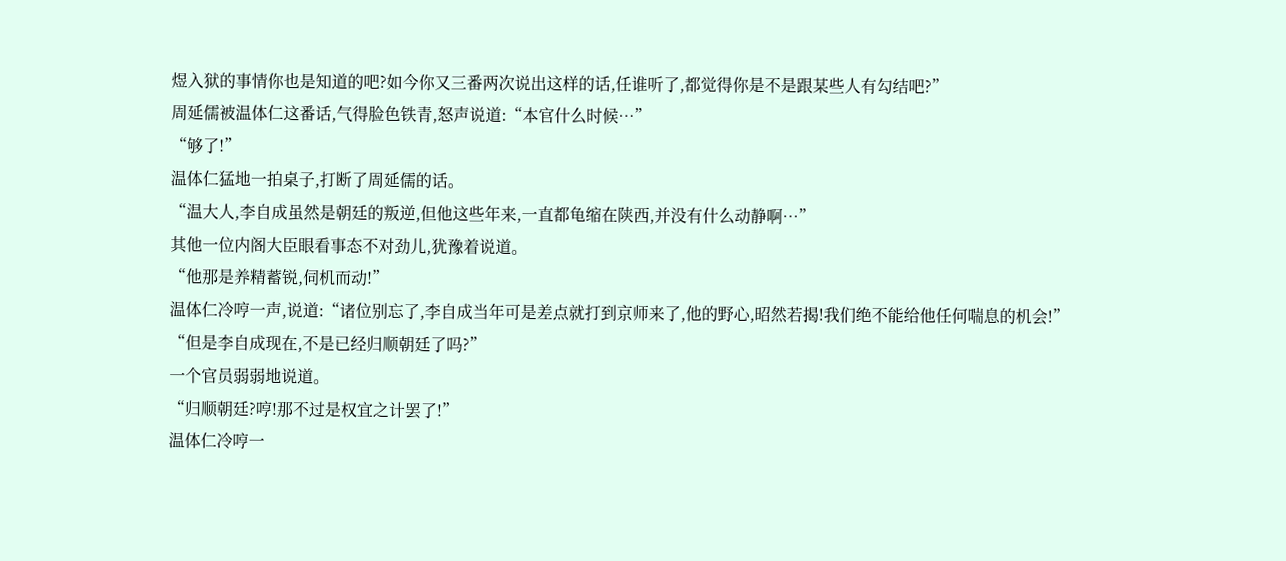煜入狱的事情你也是知道的吧?如今你又三番两次说出这样的话,任谁听了,都觉得你是不是跟某些人有勾结吧?”
周延儒被温体仁这番话,气得脸色铁青,怒声说道:“本官什么时候…”
“够了!”
温体仁猛地一拍桌子,打断了周延儒的话。
“温大人,李自成虽然是朝廷的叛逆,但他这些年来,一直都龟缩在陕西,并没有什么动静啊…”
其他一位内阁大臣眼看事态不对劲儿,犹豫着说道。
“他那是养精蓄锐,伺机而动!”
温体仁冷哼一声,说道:“诸位别忘了,李自成当年可是差点就打到京师来了,他的野心,昭然若揭!我们绝不能给他任何喘息的机会!”
“但是李自成现在,不是已经归顺朝廷了吗?”
一个官员弱弱地说道。
“归顺朝廷?哼!那不过是权宜之计罢了!”
温体仁冷哼一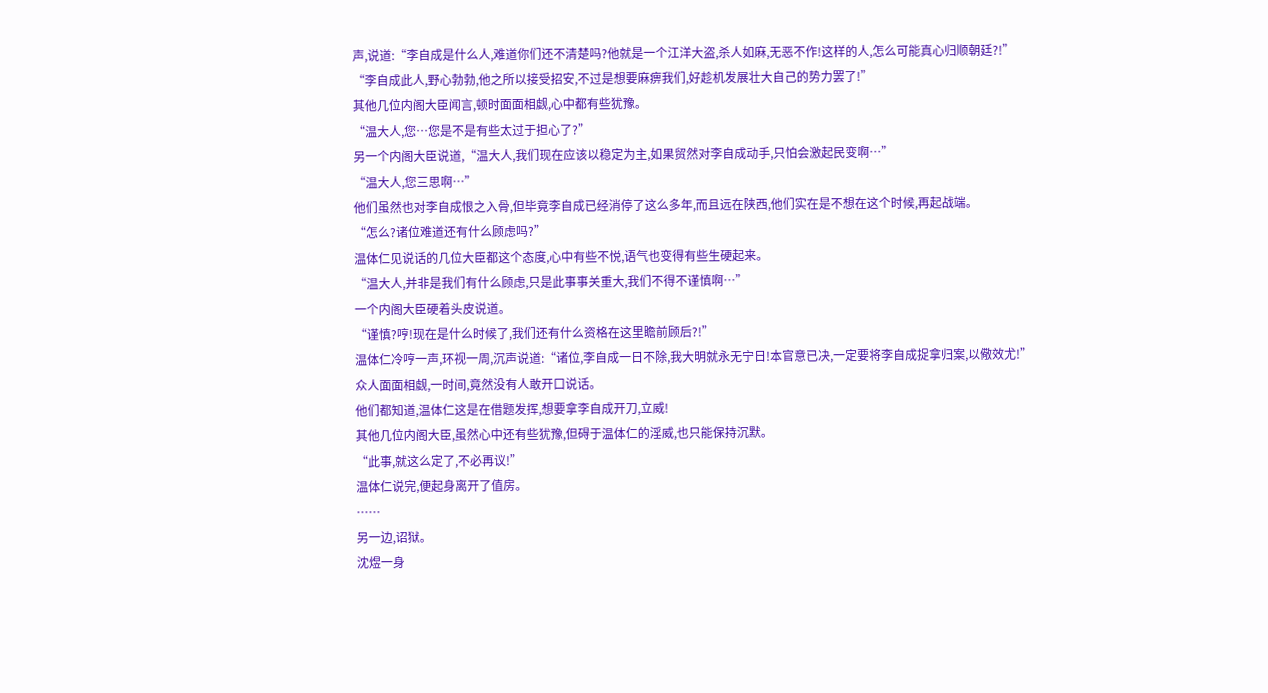声,说道:“李自成是什么人,难道你们还不清楚吗?他就是一个江洋大盗,杀人如麻,无恶不作!这样的人,怎么可能真心归顺朝廷?!”
“李自成此人,野心勃勃,他之所以接受招安,不过是想要麻痹我们,好趁机发展壮大自己的势力罢了!”
其他几位内阁大臣闻言,顿时面面相觑,心中都有些犹豫。
“温大人,您…您是不是有些太过于担心了?”
另一个内阁大臣说道,“温大人,我们现在应该以稳定为主,如果贸然对李自成动手,只怕会激起民变啊…”
“温大人,您三思啊…”
他们虽然也对李自成恨之入骨,但毕竟李自成已经消停了这么多年,而且远在陕西,他们实在是不想在这个时候,再起战端。
“怎么?诸位难道还有什么顾虑吗?”
温体仁见说话的几位大臣都这个态度,心中有些不悦,语气也变得有些生硬起来。
“温大人,并非是我们有什么顾虑,只是此事事关重大,我们不得不谨慎啊…”
一个内阁大臣硬着头皮说道。
“谨慎?哼!现在是什么时候了,我们还有什么资格在这里瞻前顾后?!”
温体仁冷哼一声,环视一周,沉声说道:“诸位,李自成一日不除,我大明就永无宁日!本官意已决,一定要将李自成捉拿归案,以儆效尤!”
众人面面相觑,一时间,竟然没有人敢开口说话。
他们都知道,温体仁这是在借题发挥,想要拿李自成开刀,立威!
其他几位内阁大臣,虽然心中还有些犹豫,但碍于温体仁的淫威,也只能保持沉默。
“此事,就这么定了,不必再议!”
温体仁说完,便起身离开了值房。
……
另一边,诏狱。
沈煜一身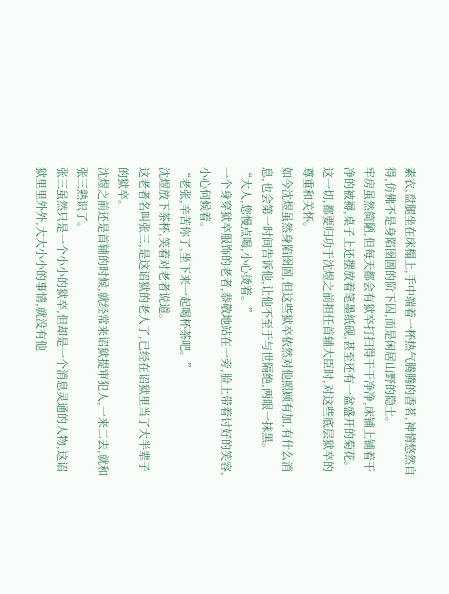素衣,盘腿坐在床榻上,手中端着一杯热气腾腾的香茗,神情悠然自得,仿佛不是身陷囹圄的阶下囚,而是闲居山野的隐士。
牢房虽然简陋,但每天都会有狱卒打扫得干干净净,床铺上铺着干净的被褥,桌子上还摆放着笔墨纸砚,甚至还有一盆盛开的菊花。
这一切,都要归功于沈煜之前担任首辅大臣时,对这些底层狱卒的尊重和关怀。
如今沈煜虽然身陷囹圄,但这些狱卒依然对他照顾有加,有什么消息,也会第一时间告诉他,让他不至于与世隔绝,两眼一抹黑。
“大人,您慢点喝,小心烫着。”
一个身穿狱卒服饰的老者,恭敬地站在一旁,脸上带着讨好的笑容,小心伺候着。
“老张,辛苦你了,坐下来一起喝杯茶吧。”
沈煜放下茶杯,笑着对老者说道。
这老者名叫张三,是这诏狱的老人了,已经在诏狱里当了大半辈子的狱卒。
沈煜之前还是首辅的时候,就经常来诏狱提审犯人,一来二去,就和张三熟识了。
张三虽然只是一个小小的狱卒,但却是一个消息灵通的人物,这诏狱里里外外,大大小小的事情,就没有他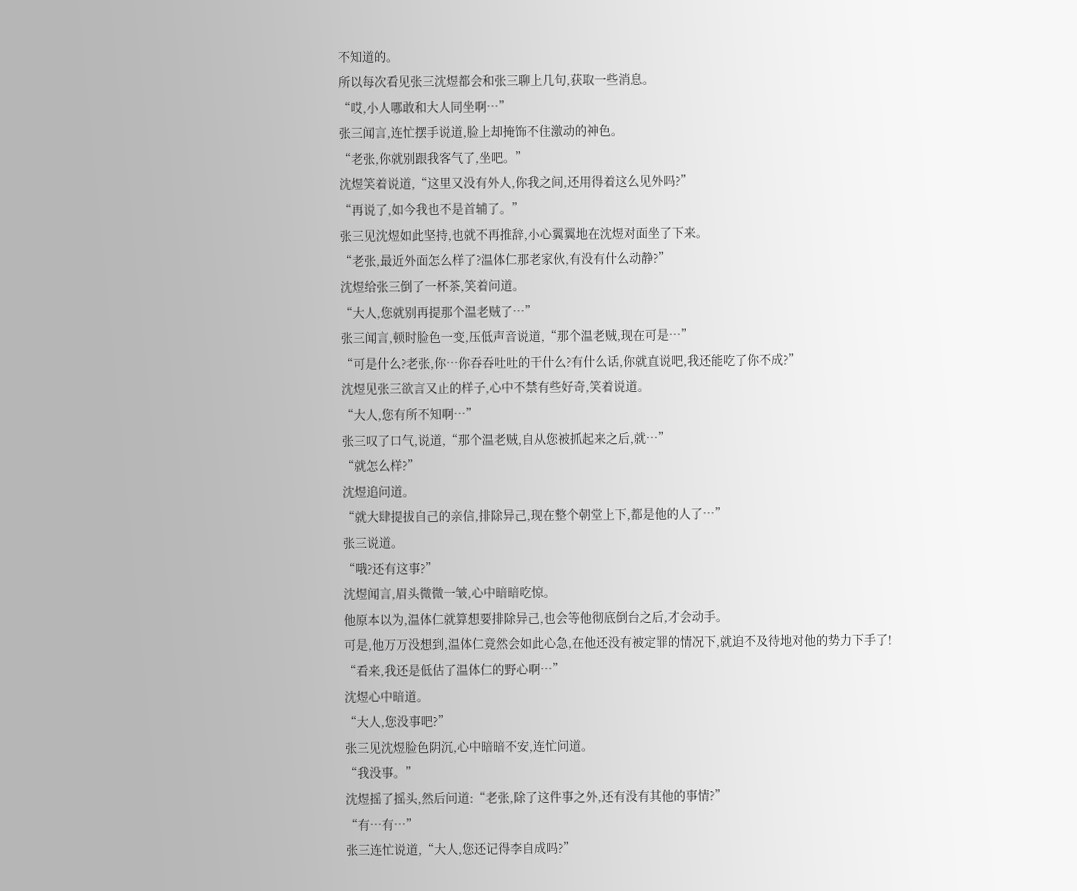不知道的。
所以每次看见张三沈煜都会和张三聊上几句,获取一些消息。
“哎,小人哪敢和大人同坐啊…”
张三闻言,连忙摆手说道,脸上却掩饰不住激动的神色。
“老张,你就别跟我客气了,坐吧。”
沈煜笑着说道,“这里又没有外人,你我之间,还用得着这么见外吗?”
“再说了,如今我也不是首辅了。”
张三见沈煜如此坚持,也就不再推辞,小心翼翼地在沈煜对面坐了下来。
“老张,最近外面怎么样了?温体仁那老家伙,有没有什么动静?”
沈煜给张三倒了一杯茶,笑着问道。
“大人,您就别再提那个温老贼了…”
张三闻言,顿时脸色一变,压低声音说道,“那个温老贼,现在可是…”
“可是什么?老张,你…你吞吞吐吐的干什么?有什么话,你就直说吧,我还能吃了你不成?”
沈煜见张三欲言又止的样子,心中不禁有些好奇,笑着说道。
“大人,您有所不知啊…”
张三叹了口气,说道,“那个温老贼,自从您被抓起来之后,就…”
“就怎么样?”
沈煜追问道。
“就大肆提拔自己的亲信,排除异己,现在整个朝堂上下,都是他的人了…”
张三说道。
“哦?还有这事?”
沈煜闻言,眉头微微一皱,心中暗暗吃惊。
他原本以为,温体仁就算想要排除异己,也会等他彻底倒台之后,才会动手。
可是,他万万没想到,温体仁竟然会如此心急,在他还没有被定罪的情况下,就迫不及待地对他的势力下手了!
“看来,我还是低估了温体仁的野心啊…”
沈煜心中暗道。
“大人,您没事吧?”
张三见沈煜脸色阴沉,心中暗暗不安,连忙问道。
“我没事。”
沈煜摇了摇头,然后问道:“老张,除了这件事之外,还有没有其他的事情?”
“有…有…”
张三连忙说道,“大人,您还记得李自成吗?”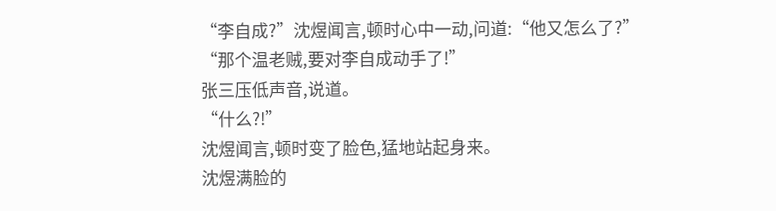“李自成?”沈煜闻言,顿时心中一动,问道:“他又怎么了?”
“那个温老贼,要对李自成动手了!”
张三压低声音,说道。
“什么?!”
沈煜闻言,顿时变了脸色,猛地站起身来。
沈煜满脸的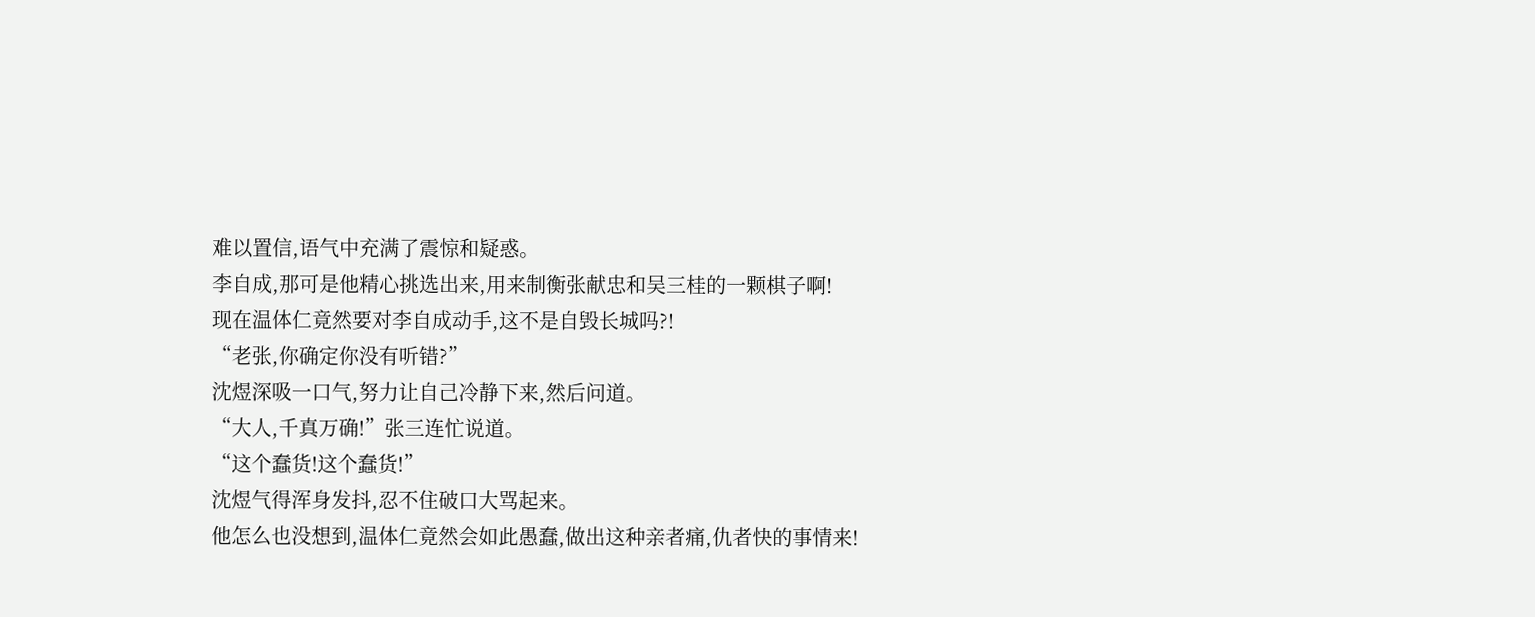难以置信,语气中充满了震惊和疑惑。
李自成,那可是他精心挑选出来,用来制衡张献忠和吴三桂的一颗棋子啊!
现在温体仁竟然要对李自成动手,这不是自毁长城吗?!
“老张,你确定你没有听错?”
沈煜深吸一口气,努力让自己冷静下来,然后问道。
“大人,千真万确!”张三连忙说道。
“这个蠢货!这个蠢货!”
沈煜气得浑身发抖,忍不住破口大骂起来。
他怎么也没想到,温体仁竟然会如此愚蠢,做出这种亲者痛,仇者快的事情来!